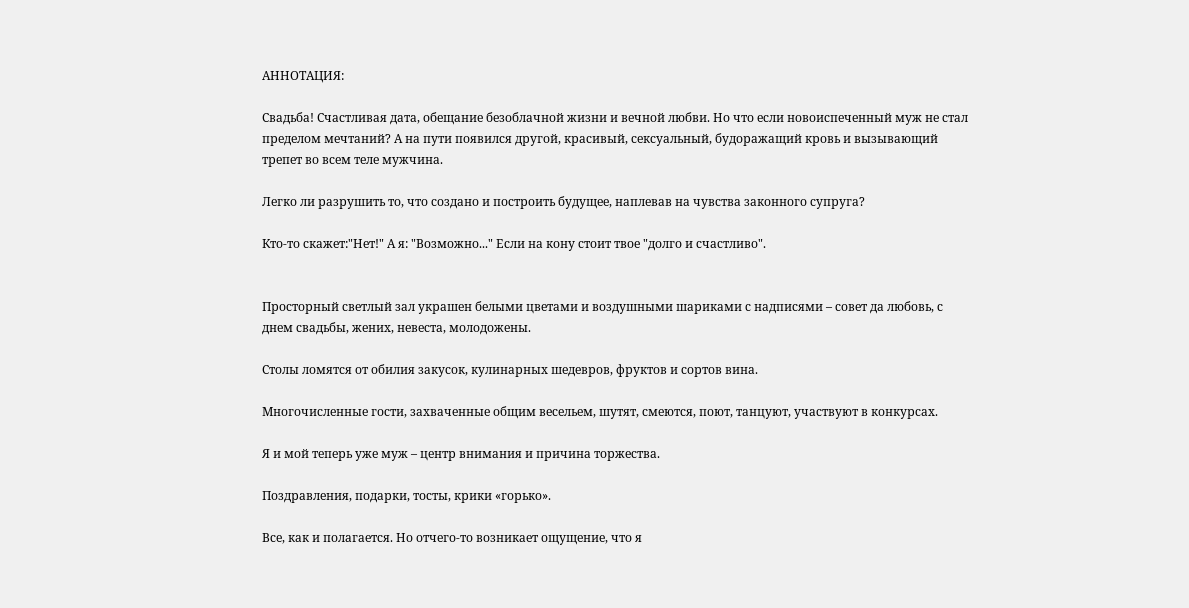АННОТАЦИЯ:

Свадьба! Счастливая дата, обещание безоблачной жизни и вечной любви. Но что если новоиспеченный муж не стал пределом мечтаний? А на пути появился другой, красивый, сексуальный, будоражащий кровь и вызывающий трепет во всем теле мужчина.

Легко ли разрушить то, что создано и построить будущее, наплевав на чувства законного супруга?

Кто-то скажет:"Нет!" А я: "Возможно..." Если на кону стоит твое "долго и счастливо".


Просторный светлый зал украшен белыми цветами и воздушными шариками с надписями – совет да любовь, с днем свадьбы, жених, невеста, молодожены.

Столы ломятся от обилия закусок, кулинарных шедевров, фруктов и сортов вина.

Многочисленные гости, захваченные общим весельем, шутят, смеются, поют, танцуют, участвуют в конкурсах.

Я и мой теперь уже муж – центр внимания и причина торжества.

Поздравления, подарки, тосты, крики «горько».

Все, как и полагается. Но отчего-то возникает ощущение, что я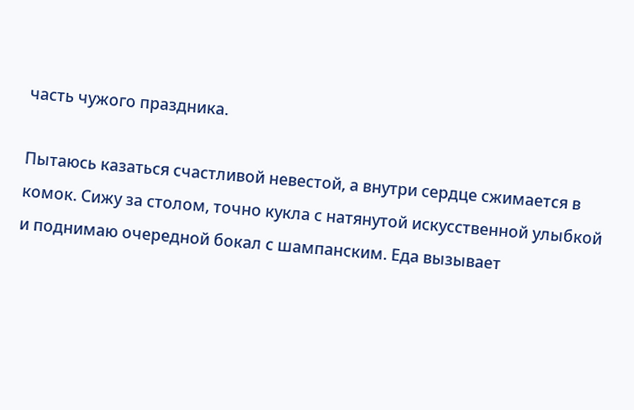часть чужого праздника.

Пытаюсь казаться счастливой невестой, а внутри сердце сжимается в комок. Сижу за столом, точно кукла с натянутой искусственной улыбкой и поднимаю очередной бокал с шампанским. Еда вызывает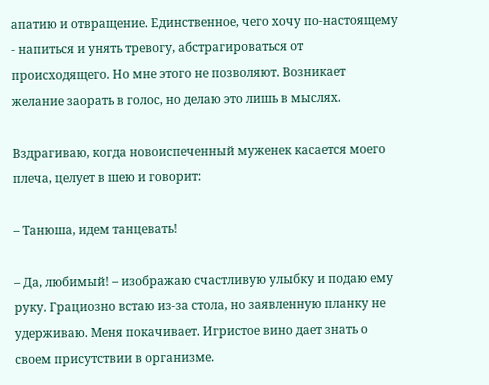апатию и отвращение. Единственное, чего хочу по-настоящему - напиться и унять тревогу, абстрагироваться от происходящего. Но мне этого не позволяют. Возникает желание заорать в голос, но делаю это лишь в мыслях.

Вздрагиваю, когда новоиспеченный муженек касается моего плеча, целует в шею и говорит:

– Танюша, идем танцевать!

– Да, любимый! – изображаю счастливую улыбку и подаю ему руку. Грациозно встаю из-за стола, но заявленную планку не удерживаю. Меня покачивает. Игристое вино дает знать о своем присутствии в организме.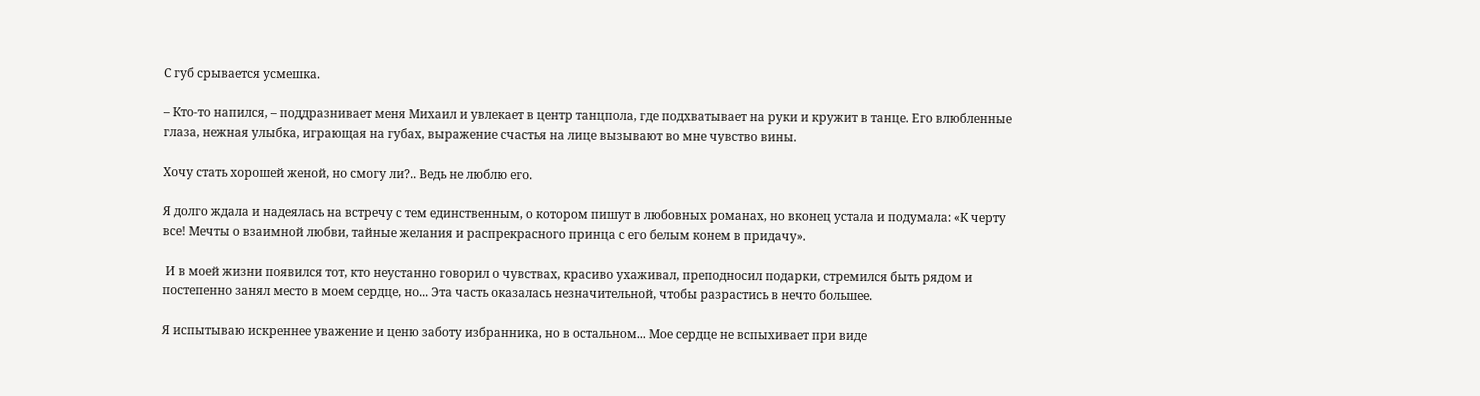С губ срывается усмешка.

– Кто-то напился, – поддразнивает меня Михаил и увлекает в центр танцпола, где подхватывает на руки и кружит в танце. Его влюбленные глаза, нежная улыбка, играющая на губах, выражение счастья на лице вызывают во мне чувство вины.

Хочу стать хорошей женой, но смогу ли?.. Ведь не люблю его.

Я долго ждала и надеялась на встречу с тем единственным, о котором пишут в любовных романах, но вконец устала и подумала: «К черту все! Мечты о взаимной любви, тайные желания и распрекрасного принца с его белым конем в придачу».

 И в моей жизни появился тот, кто неустанно говорил о чувствах, красиво ухаживал, преподносил подарки, стремился быть рядом и постепенно занял место в моем сердце, но... Эта часть оказалась незначительной, чтобы разрастись в нечто большее.

Я испытываю искреннее уважение и ценю заботу избранника, но в остальном... Мое сердце не вспыхивает при виде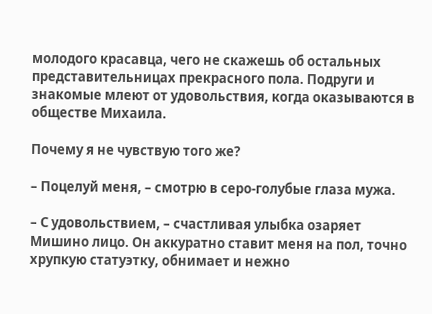молодого красавца, чего не скажешь об остальных представительницах прекрасного пола. Подруги и знакомые млеют от удовольствия, когда оказываются в обществе Михаила.

Почему я не чувствую того же?

– Поцелуй меня, – смотрю в серо-голубые глаза мужа.

– С удовольствием, – счастливая улыбка озаряет Мишино лицо. Он аккуратно ставит меня на пол, точно хрупкую статуэтку, обнимает и нежно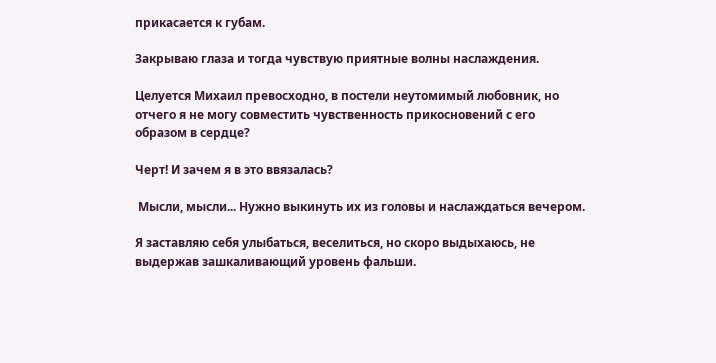прикасается к губам.

Закрываю глаза и тогда чувствую приятные волны наслаждения.

Целуется Михаил превосходно, в постели неутомимый любовник, но отчего я не могу совместить чувственность прикосновений с его образом в сердце?

Черт! И зачем я в это ввязалась?

 Мысли, мысли... Нужно выкинуть их из головы и наслаждаться вечером.

Я заставляю себя улыбаться, веселиться, но скоро выдыхаюсь, не выдержав зашкаливающий уровень фальши.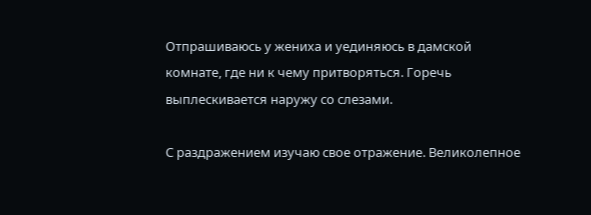Отпрашиваюсь у жениха и уединяюсь в дамской комнате, где ни к чему притворяться. Горечь выплескивается наружу со слезами.

С раздражением изучаю свое отражение. Великолепное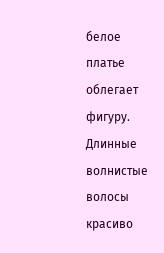белое платье облегает фигуру. Длинные волнистые волосы красиво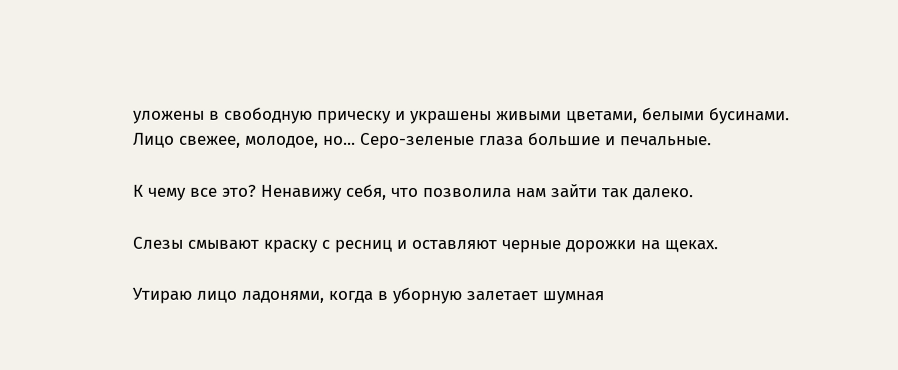уложены в свободную прическу и украшены живыми цветами, белыми бусинами. Лицо свежее, молодое, но... Серо-зеленые глаза большие и печальные.

К чему все это? Ненавижу себя, что позволила нам зайти так далеко.

Слезы смывают краску с ресниц и оставляют черные дорожки на щеках.

Утираю лицо ладонями, когда в уборную залетает шумная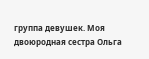группа девушек. Моя двоюродная сестра Ольга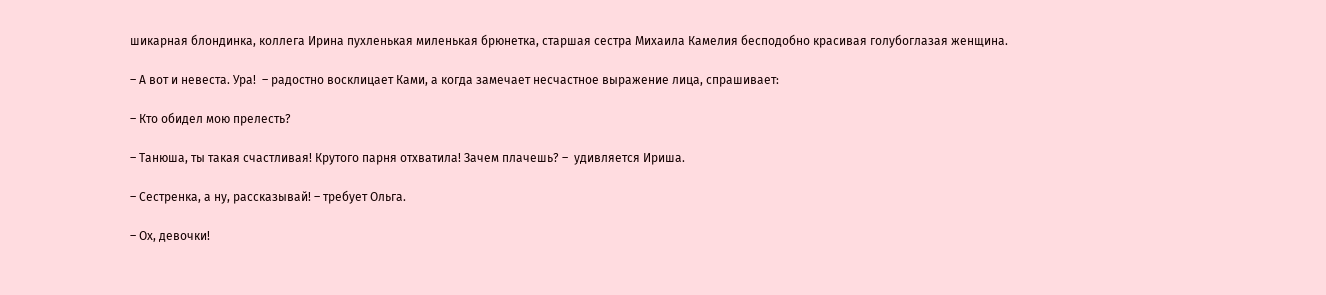шикарная блондинка, коллега Ирина пухленькая миленькая брюнетка, старшая сестра Михаила Камелия бесподобно красивая голубоглазая женщина.

– А вот и невеста. Ура!  – радостно восклицает Ками, а когда замечает несчастное выражение лица, спрашивает:

– Кто обидел мою прелесть?

– Танюша, ты такая счастливая! Крутого парня отхватила! Зачем плачешь? –  удивляется Ириша.

– Сестренка, а ну, рассказывай! – требует Ольга.

– Ох, девочки!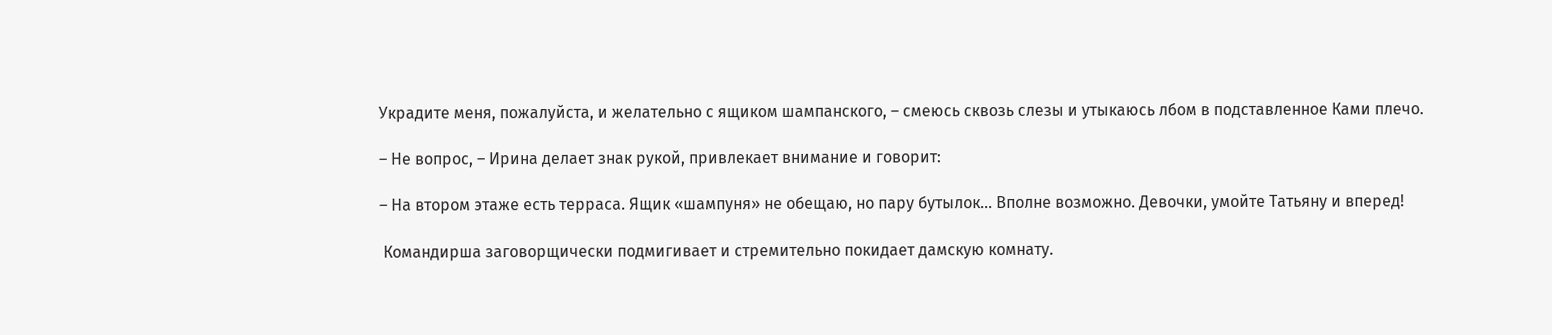Украдите меня, пожалуйста, и желательно с ящиком шампанского, – смеюсь сквозь слезы и утыкаюсь лбом в подставленное Ками плечо.

– Не вопрос, – Ирина делает знак рукой, привлекает внимание и говорит:

– На втором этаже есть терраса. Ящик «шампуня» не обещаю, но пару бутылок... Вполне возможно. Девочки, умойте Татьяну и вперед!

 Командирша заговорщически подмигивает и стремительно покидает дамскую комнату.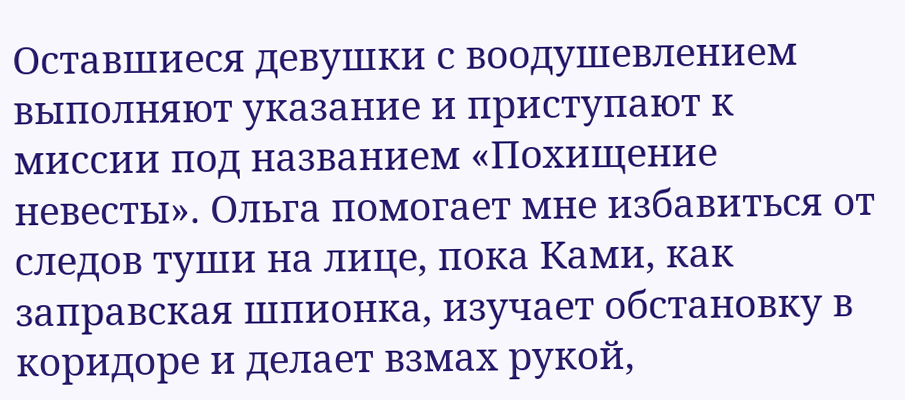Оставшиеся девушки с воодушевлением выполняют указание и приступают к миссии под названием «Похищение невесты». Ольга помогает мне избавиться от следов туши на лице, пока Ками, как заправская шпионка, изучает обстановку в коридоре и делает взмах рукой,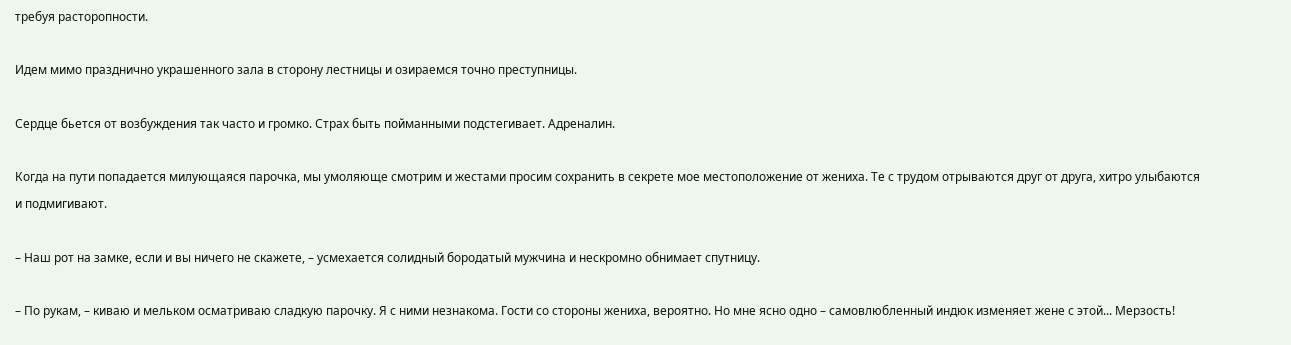требуя расторопности.

Идем мимо празднично украшенного зала в сторону лестницы и озираемся точно преступницы.

Сердце бьется от возбуждения так часто и громко. Страх быть пойманными подстегивает. Адреналин.

Когда на пути попадается милующаяся парочка, мы умоляюще смотрим и жестами просим сохранить в секрете мое местоположение от жениха. Те с трудом отрываются друг от друга, хитро улыбаются и подмигивают.

– Наш рот на замке, если и вы ничего не скажете, – усмехается солидный бородатый мужчина и нескромно обнимает спутницу.

– По рукам, – киваю и мельком осматриваю сладкую парочку. Я с ними незнакома. Гости со стороны жениха, вероятно. Но мне ясно одно – самовлюбленный индюк изменяет жене с этой... Мерзость!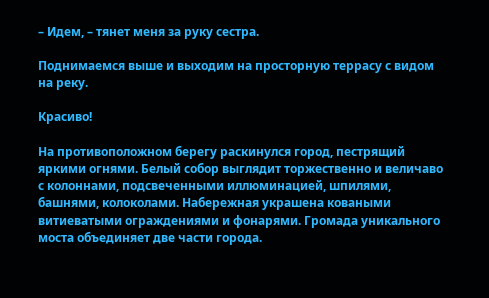– Идем, – тянет меня за руку сестра.

Поднимаемся выше и выходим на просторную террасу с видом на реку.

Красиво!

На противоположном берегу раскинулся город, пестрящий яркими огнями. Белый собор выглядит торжественно и величаво с колоннами, подсвеченными иллюминацией, шпилями, башнями, колоколами. Набережная украшена коваными витиеватыми ограждениями и фонарями. Громада уникального моста объединяет две части города.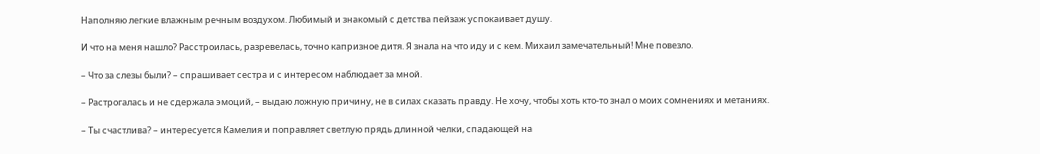Наполняю легкие влажным речным воздухом. Любимый и знакомый с детства пейзаж успокаивает душу.

И что на меня нашло? Расстроилась, разревелась, точно капризное дитя. Я знала на что иду и с кем. Михаил замечательный! Мне повезло.

– Что за слезы были? – спрашивает сестра и с интересом наблюдает за мной.

– Растрогалась и не сдержала эмоций, – выдаю ложную причину, не в силах сказать правду. Не хочу, чтобы хоть кто-то знал о моих сомнениях и метаниях.

– Ты счастлива? – интересуется Камелия и поправляет светлую прядь длинной челки, спадающей на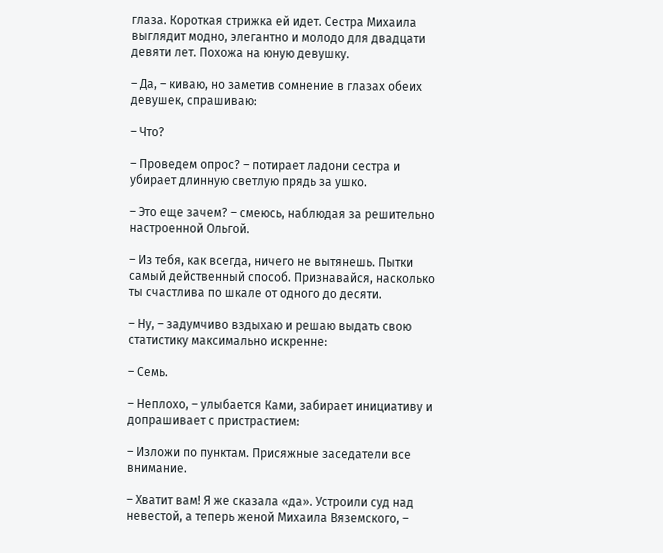глаза. Короткая стрижка ей идет. Сестра Михаила выглядит модно, элегантно и молодо для двадцати девяти лет. Похожа на юную девушку.

– Да, – киваю, но заметив сомнение в глазах обеих девушек, спрашиваю:

– Что?

– Проведем опрос? – потирает ладони сестра и убирает длинную светлую прядь за ушко.

– Это еще зачем? – смеюсь, наблюдая за решительно настроенной Ольгой.

– Из тебя, как всегда, ничего не вытянешь. Пытки самый действенный способ. Признавайся, насколько ты счастлива по шкале от одного до десяти.

– Ну, – задумчиво вздыхаю и решаю выдать свою статистику максимально искренне:

– Семь.

– Неплохо, – улыбается Ками, забирает инициативу и допрашивает с пристрастием:

– Изложи по пунктам. Присяжные заседатели все внимание.

– Хватит вам! Я же сказала «да». Устроили суд над невестой, а теперь женой Михаила Вяземского, –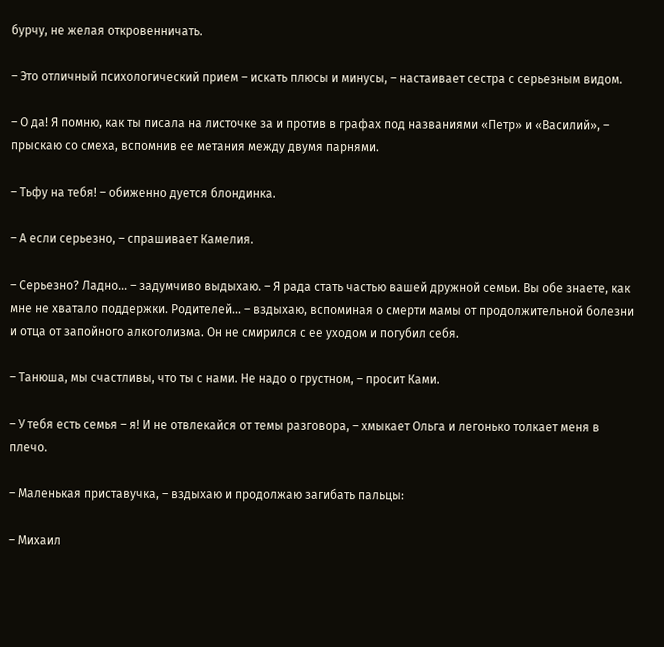бурчу, не желая откровенничать.

– Это отличный психологический прием – искать плюсы и минусы, – настаивает сестра с серьезным видом.

– О да! Я помню, как ты писала на листочке за и против в графах под названиями «Петр» и «Василий», – прыскаю со смеха, вспомнив ее метания между двумя парнями.

– Тьфу на тебя! – обиженно дуется блондинка.

– А если серьезно, – спрашивает Камелия.

– Серьезно? Ладно... – задумчиво выдыхаю. – Я рада стать частью вашей дружной семьи. Вы обе знаете, как мне не хватало поддержки. Родителей... – вздыхаю, вспоминая о смерти мамы от продолжительной болезни и отца от запойного алкоголизма. Он не смирился с ее уходом и погубил себя.

– Танюша, мы счастливы, что ты с нами. Не надо о грустном, – просит Ками.

– У тебя есть семья – я! И не отвлекайся от темы разговора, – хмыкает Ольга и легонько толкает меня в плечо.

– Маленькая приставучка, – вздыхаю и продолжаю загибать пальцы:

– Михаил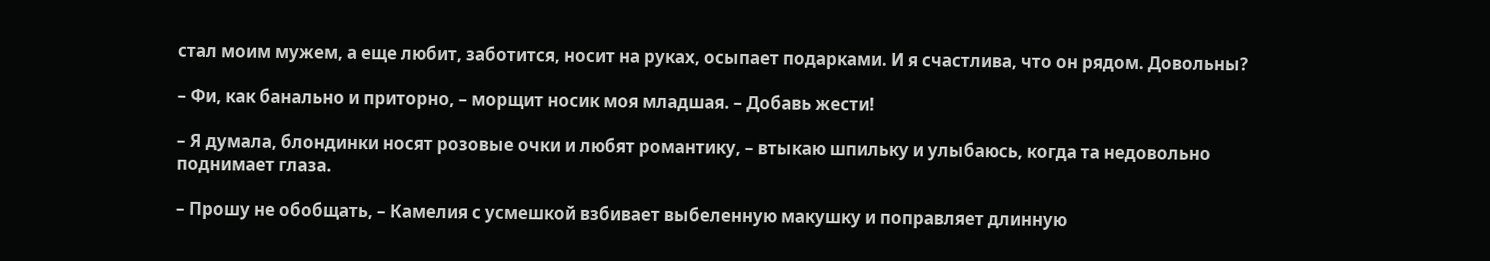стал моим мужем, а еще любит, заботится, носит на руках, осыпает подарками. И я счастлива, что он рядом. Довольны?

– Фи, как банально и приторно, – морщит носик моя младшая. – Добавь жести!

– Я думала, блондинки носят розовые очки и любят романтику, – втыкаю шпильку и улыбаюсь, когда та недовольно поднимает глаза.

– Прошу не обобщать, – Камелия с усмешкой взбивает выбеленную макушку и поправляет длинную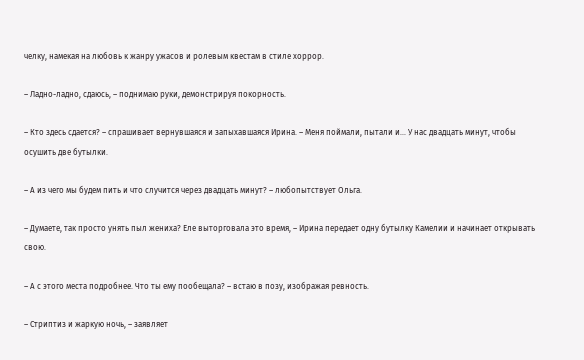челку, намекая на любовь к жанру ужасов и ролевым квестам в стиле хоррор.

– Ладно-ладно, сдаюсь, – поднимаю руки, демонстрируя покорность.

– Кто здесь сдается? – спрашивает вернувшаяся и запыхавшаяся Ирина. – Меня поймали, пытали и... У нас двадцать минут, чтобы осушить две бутылки.

– А из чего мы будем пить и что случится через двадцать минут? – любопытствует Ольга.

– Думаете, так просто унять пыл жениха? Еле выторговала это время, – Ирина передает одну бутылку Камелии и начинает открывать свою.

– А с этого места подробнее. Что ты ему пообещала? – встаю в позу, изображая ревность.

– Стриптиз и жаркую ночь, – заявляет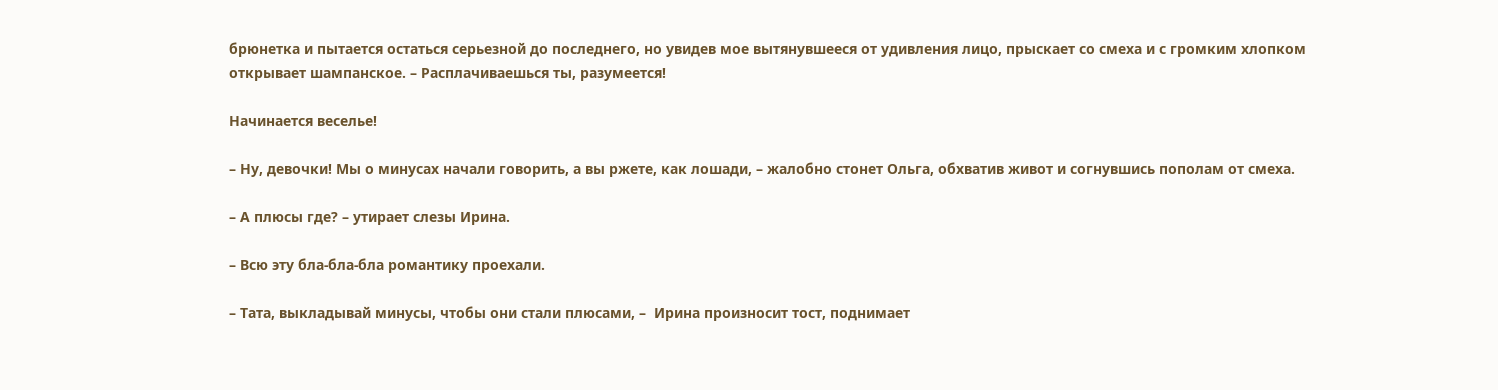брюнетка и пытается остаться серьезной до последнего, но увидев мое вытянувшееся от удивления лицо, прыскает со смеха и с громким хлопком открывает шампанское. – Расплачиваешься ты, разумеется!

Начинается веселье!

– Ну, девочки! Мы о минусах начали говорить, а вы ржете, как лошади, – жалобно стонет Ольга, обхватив живот и согнувшись пополам от смеха.

– А плюсы где? – утирает слезы Ирина.

– Всю эту бла-бла-бла романтику проехали.

– Тата, выкладывай минусы, чтобы они стали плюсами, –  Ирина произносит тост, поднимает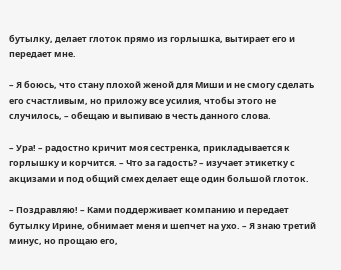бутылку, делает глоток прямо из горлышка, вытирает его и передает мне.

– Я боюсь, что стану плохой женой для Миши и не смогу сделать его счастливым, но приложу все усилия, чтобы этого не случилось, – обещаю и выпиваю в честь данного слова.

– Ура! – радостно кричит моя сестренка, прикладывается к горлышку и корчится. – Что за гадость? – изучает этикетку с акцизами и под общий смех делает еще один большой глоток.

– Поздравляю! – Ками поддерживает компанию и передает бутылку Ирине, обнимает меня и шепчет на ухо. – Я знаю третий минус, но прощаю его,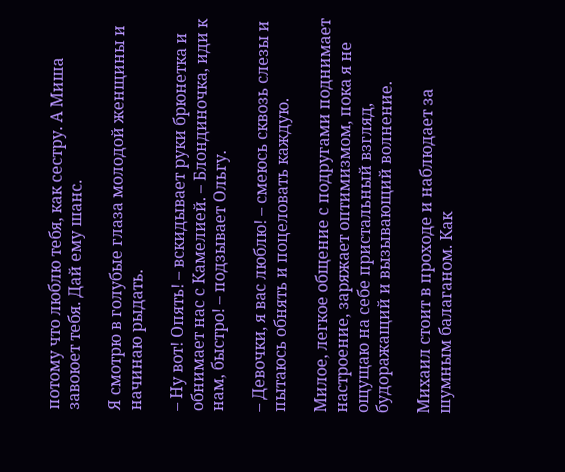потому что люблю тебя, как сестру. А Миша завоюет тебя. Дай ему шанс.

Я смотрю в голубые глаза молодой женщины и начинаю рыдать.

– Ну вот! Опять! – вскидывает руки брюнетка и обнимает нас с Камелией. – Блондиночка, иди к нам, быстро! – подзывает Ольгу.

– Девочки, я вас люблю! – смеюсь сквозь слезы и пытаюсь обнять и поцеловать каждую.

Милое, легкое общение с подругами поднимает настроение, заряжает оптимизмом, пока я не ощущаю на себе пристальный взгляд, будоражащий и вызывающий волнение.

Михаил стоит в проходе и наблюдает за шумным балаганом. Как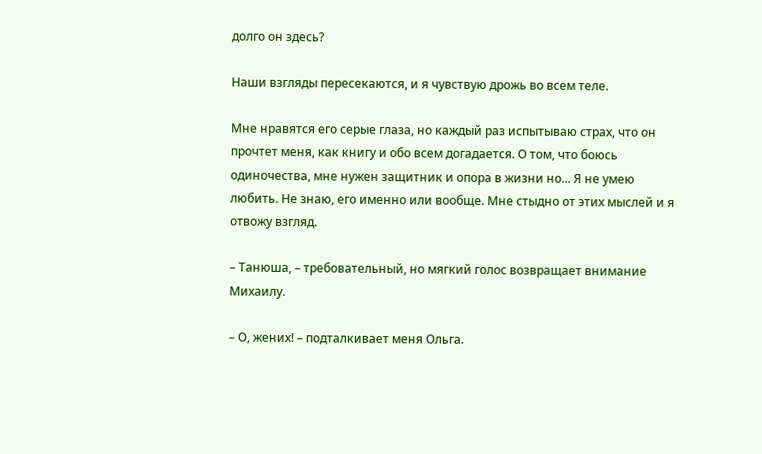долго он здесь?

Наши взгляды пересекаются, и я чувствую дрожь во всем теле.

Мне нравятся его серые глаза, но каждый раз испытываю страх, что он прочтет меня, как книгу и обо всем догадается. О том, что боюсь одиночества, мне нужен защитник и опора в жизни но... Я не умею любить. Не знаю, его именно или вообще. Мне стыдно от этих мыслей и я отвожу взгляд.

– Танюша, – требовательный, но мягкий голос возвращает внимание Михаилу.

– О, жених! – подталкивает меня Ольга.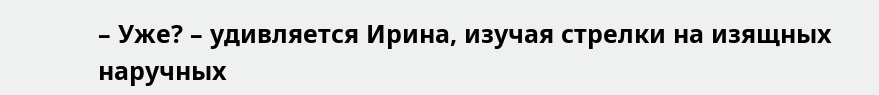– Уже? – удивляется Ирина, изучая стрелки на изящных наручных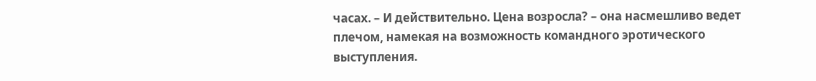часах. – И действительно. Цена возросла? – она насмешливо ведет плечом, намекая на возможность командного эротического выступления.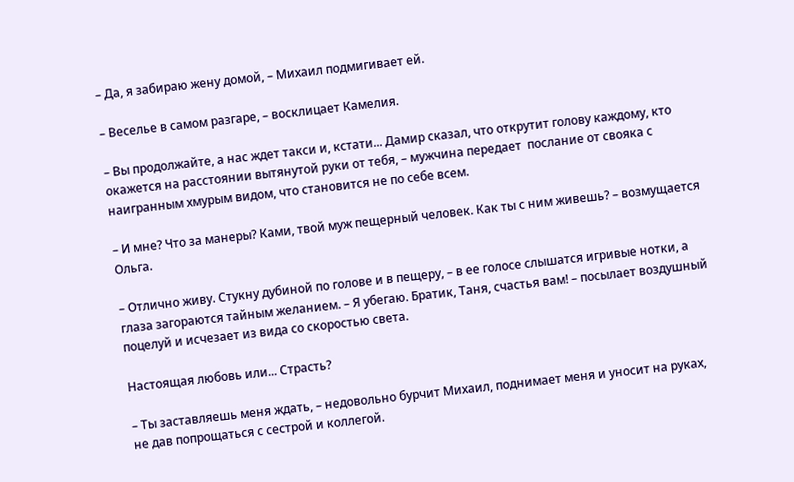– Да, я забираю жену домой, – Михаил подмигивает ей.

– Веселье в самом разгаре, – восклицает Камелия.

– Вы продолжайте, а нас ждет такси и, кстати... Дамир сказал, что открутит голову каждому, кто окажется на расстоянии вытянутой руки от тебя, – мужчина передает  послание от свояка с наигранным хмурым видом, что становится не по себе всем.

– И мне? Что за манеры? Ками, твой муж пещерный человек. Как ты с ним живешь? – возмущается Ольга.

– Отлично живу. Стукну дубиной по голове и в пещеру, – в ее голосе слышатся игривые нотки, а глаза загораются тайным желанием. – Я убегаю. Братик, Таня, счастья вам! – посылает воздушный поцелуй и исчезает из вида со скоростью света.

Настоящая любовь или... Страсть?

– Ты заставляешь меня ждать, – недовольно бурчит Михаил, поднимает меня и уносит на руках, не дав попрощаться с сестрой и коллегой.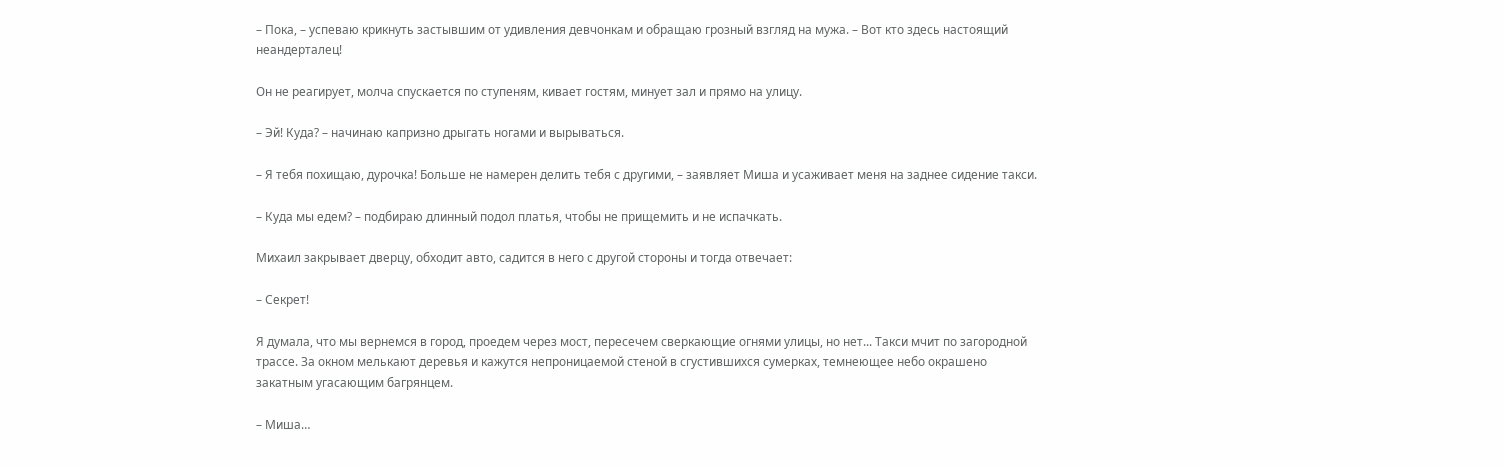– Пока, – успеваю крикнуть застывшим от удивления девчонкам и обращаю грозный взгляд на мужа. – Вот кто здесь настоящий неандерталец!

Он не реагирует, молча спускается по ступеням, кивает гостям, минует зал и прямо на улицу.

– Эй! Куда? – начинаю капризно дрыгать ногами и вырываться.

– Я тебя похищаю, дурочка! Больше не намерен делить тебя с другими, – заявляет Миша и усаживает меня на заднее сидение такси.

– Куда мы едем? – подбираю длинный подол платья, чтобы не прищемить и не испачкать.

Михаил закрывает дверцу, обходит авто, садится в него с другой стороны и тогда отвечает:

– Секрет!

Я думала, что мы вернемся в город, проедем через мост, пересечем сверкающие огнями улицы, но нет... Такси мчит по загородной трассе. За окном мелькают деревья и кажутся непроницаемой стеной в сгустившихся сумерках, темнеющее небо окрашено закатным угасающим багрянцем.

– Миша…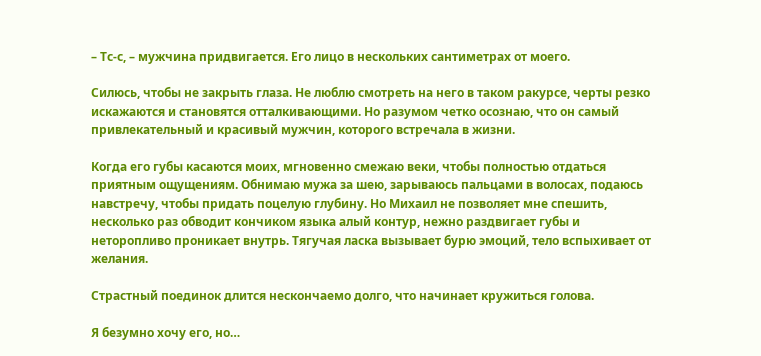– Тс-с, – мужчина придвигается. Его лицо в нескольких сантиметрах от моего.

Силюсь, чтобы не закрыть глаза. Не люблю смотреть на него в таком ракурсе, черты резко искажаются и становятся отталкивающими. Но разумом четко осознаю, что он самый привлекательный и красивый мужчин, которого встречала в жизни.

Когда его губы касаются моих, мгновенно смежаю веки, чтобы полностью отдаться приятным ощущениям. Обнимаю мужа за шею, зарываюсь пальцами в волосах, подаюсь навстречу, чтобы придать поцелую глубину. Но Михаил не позволяет мне спешить, несколько раз обводит кончиком языка алый контур, нежно раздвигает губы и неторопливо проникает внутрь. Тягучая ласка вызывает бурю эмоций, тело вспыхивает от желания.

Страстный поединок длится нескончаемо долго, что начинает кружиться голова.

Я безумно хочу его, но…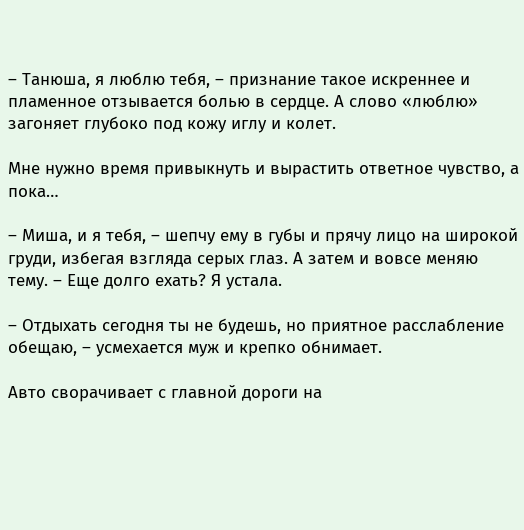– Танюша, я люблю тебя, – признание такое искреннее и пламенное отзывается болью в сердце. А слово «люблю» загоняет глубоко под кожу иглу и колет.

Мне нужно время привыкнуть и вырастить ответное чувство, а пока…

– Миша, и я тебя, – шепчу ему в губы и прячу лицо на широкой груди, избегая взгляда серых глаз. А затем и вовсе меняю тему. – Еще долго ехать? Я устала.

– Отдыхать сегодня ты не будешь, но приятное расслабление обещаю, – усмехается муж и крепко обнимает.

Авто сворачивает с главной дороги на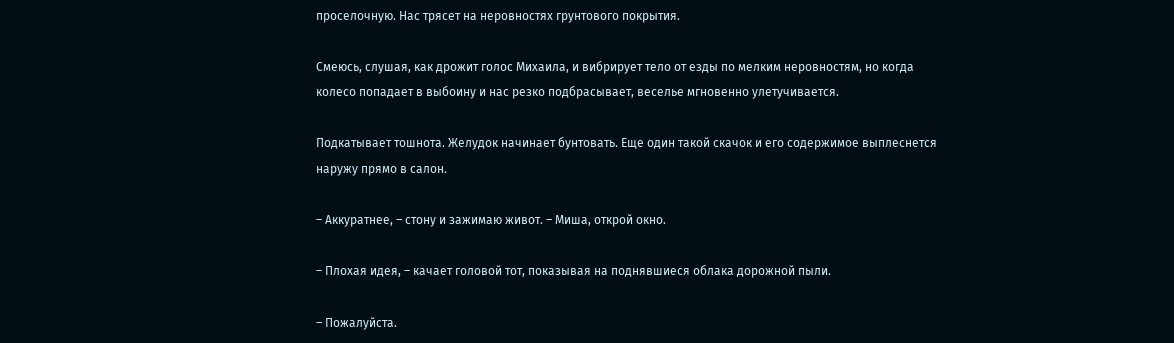проселочную. Нас трясет на неровностях грунтового покрытия.

Смеюсь, слушая, как дрожит голос Михаила, и вибрирует тело от езды по мелким неровностям, но когда колесо попадает в выбоину и нас резко подбрасывает, веселье мгновенно улетучивается.

Подкатывает тошнота. Желудок начинает бунтовать. Еще один такой скачок и его содержимое выплеснется наружу прямо в салон.

– Аккуратнее, – стону и зажимаю живот. – Миша, открой окно.

– Плохая идея, – качает головой тот, показывая на поднявшиеся облака дорожной пыли.

– Пожалуйста.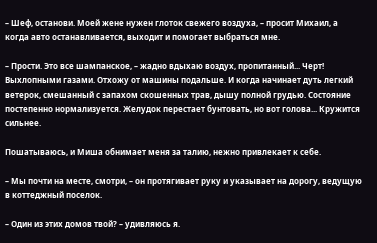– Шеф, останови. Моей жене нужен глоток свежего воздуха, – просит Михаил, а когда авто останавливается, выходит и помогает выбраться мне.

– Прости. Это все шампанское, – жадно вдыхаю воздух, пропитанный... Черт! Выхлопными газами. Отхожу от машины подальше. И когда начинает дуть легкий ветерок, смешанный с запахом скошенных трав, дышу полной грудью. Состояние постепенно нормализуется. Желудок перестает бунтовать, но вот голова... Кружится сильнее.

Пошатываюсь, и Миша обнимает меня за талию, нежно привлекает к себе.

– Мы почти на месте, смотри, – он протягивает руку и указывает на дорогу, ведущую в коттеджный поселок.

– Один из этих домов твой? – удивляюсь я.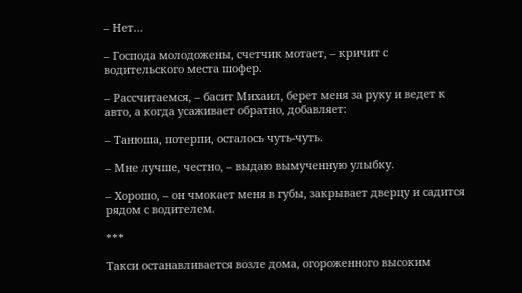– Нет…

– Господа молодожены, счетчик мотает, – кричит с водительского места шофер.

– Рассчитаемся, – басит Михаил, берет меня за руку и ведет к авто, а когда усаживает обратно, добавляет:

– Танюша, потерпи, осталось чуть-чуть.

– Мне лучше, честно, – выдаю вымученную улыбку.

– Хорошо, – он чмокает меня в губы, закрывает дверцу и садится рядом с водителем.

***

Такси останавливается возле дома, огороженного высоким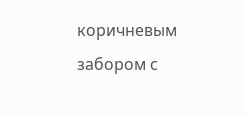коричневым забором с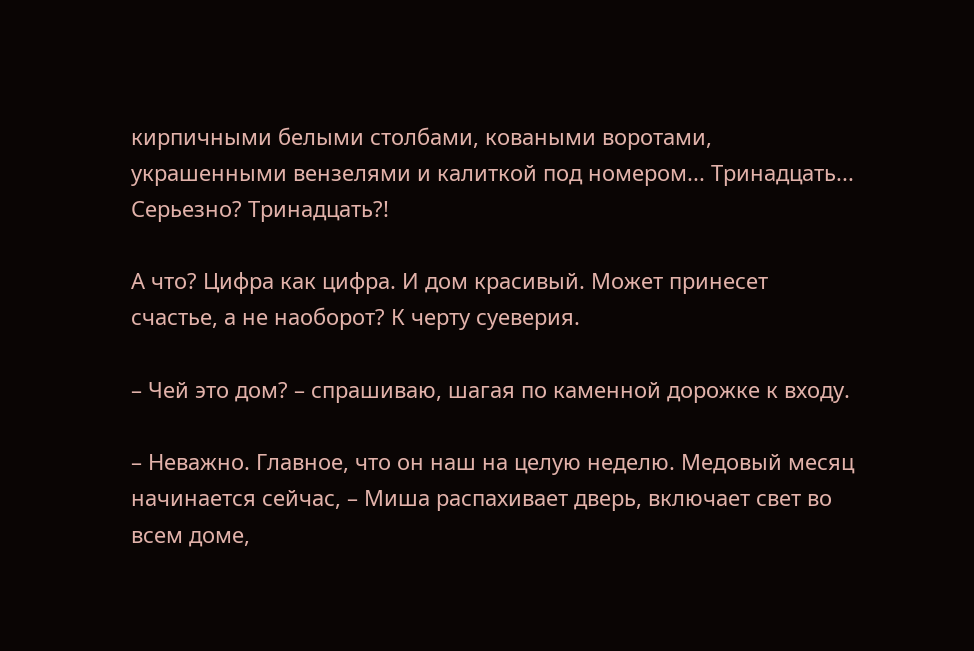кирпичными белыми столбами, коваными воротами, украшенными вензелями и калиткой под номером... Тринадцать... Серьезно? Тринадцать?!

А что? Цифра как цифра. И дом красивый. Может принесет счастье, а не наоборот? К черту суеверия.

– Чей это дом? – спрашиваю, шагая по каменной дорожке к входу.

– Неважно. Главное, что он наш на целую неделю. Медовый месяц начинается сейчас, – Миша распахивает дверь, включает свет во всем доме,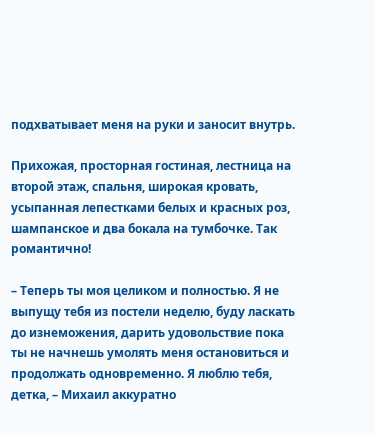подхватывает меня на руки и заносит внутрь.

Прихожая, просторная гостиная, лестница на второй этаж, спальня, широкая кровать, усыпанная лепестками белых и красных роз, шампанское и два бокала на тумбочке. Так романтично!

– Теперь ты моя целиком и полностью. Я не выпущу тебя из постели неделю, буду ласкать до изнеможения, дарить удовольствие пока ты не начнешь умолять меня остановиться и продолжать одновременно. Я люблю тебя, детка, – Михаил аккуратно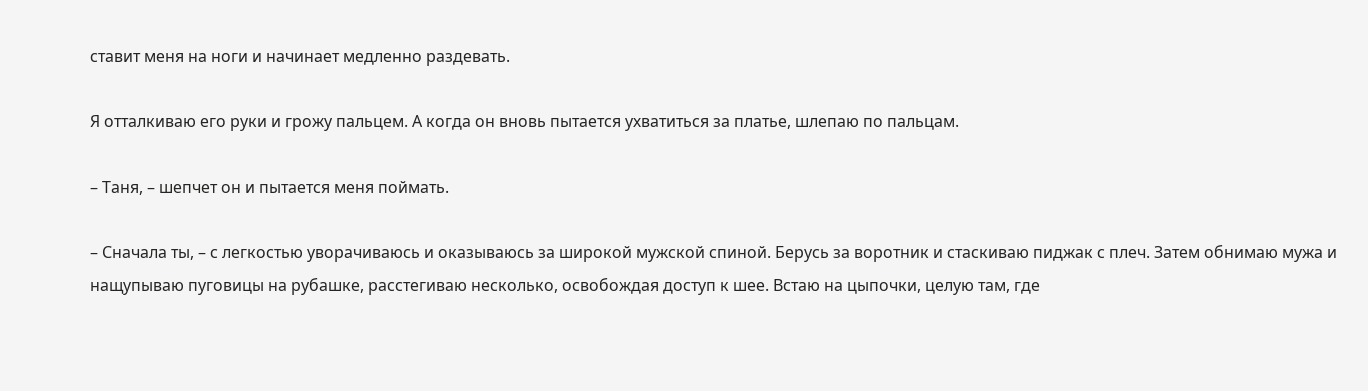ставит меня на ноги и начинает медленно раздевать.

Я отталкиваю его руки и грожу пальцем. А когда он вновь пытается ухватиться за платье, шлепаю по пальцам.

– Таня, – шепчет он и пытается меня поймать.

– Сначала ты, – с легкостью уворачиваюсь и оказываюсь за широкой мужской спиной. Берусь за воротник и стаскиваю пиджак с плеч. Затем обнимаю мужа и нащупываю пуговицы на рубашке, расстегиваю несколько, освобождая доступ к шее. Встаю на цыпочки, целую там, где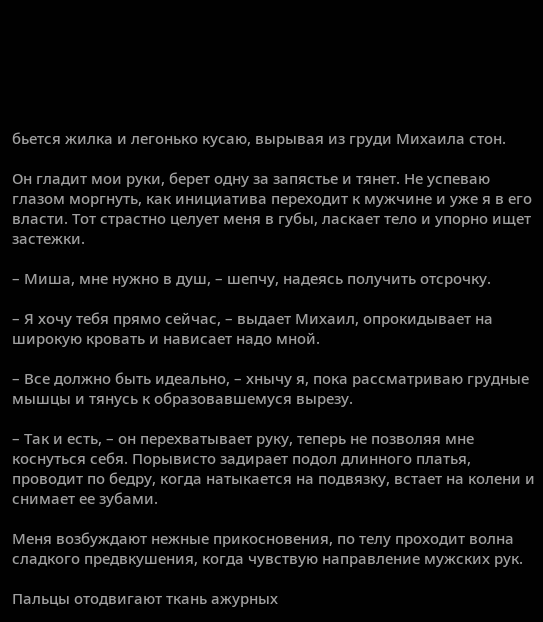бьется жилка и легонько кусаю, вырывая из груди Михаила стон.

Он гладит мои руки, берет одну за запястье и тянет. Не успеваю глазом моргнуть, как инициатива переходит к мужчине и уже я в его власти. Тот страстно целует меня в губы, ласкает тело и упорно ищет застежки.

– Миша, мне нужно в душ, – шепчу, надеясь получить отсрочку.

– Я хочу тебя прямо сейчас, – выдает Михаил, опрокидывает на широкую кровать и нависает надо мной.

– Все должно быть идеально, – хнычу я, пока рассматриваю грудные мышцы и тянусь к образовавшемуся вырезу.

– Так и есть, – он перехватывает руку, теперь не позволяя мне коснуться себя. Порывисто задирает подол длинного платья, проводит по бедру, когда натыкается на подвязку, встает на колени и снимает ее зубами.

Меня возбуждают нежные прикосновения, по телу проходит волна сладкого предвкушения, когда чувствую направление мужских рук.

Пальцы отодвигают ткань ажурных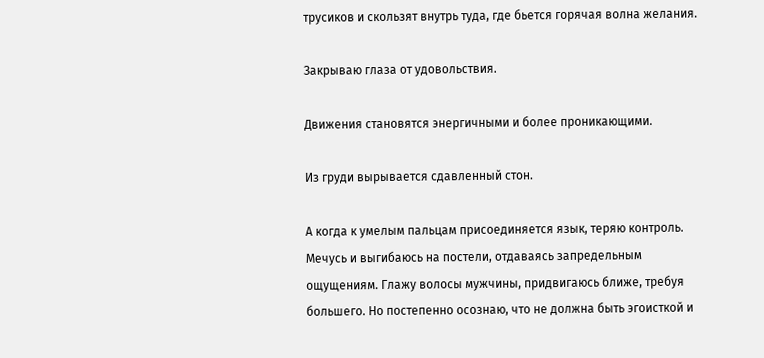трусиков и скользят внутрь туда, где бьется горячая волна желания.

Закрываю глаза от удовольствия.

Движения становятся энергичными и более проникающими.

Из груди вырывается сдавленный стон.

А когда к умелым пальцам присоединяется язык, теряю контроль. Мечусь и выгибаюсь на постели, отдаваясь запредельным ощущениям. Глажу волосы мужчины, придвигаюсь ближе, требуя большего. Но постепенно осознаю, что не должна быть эгоисткой и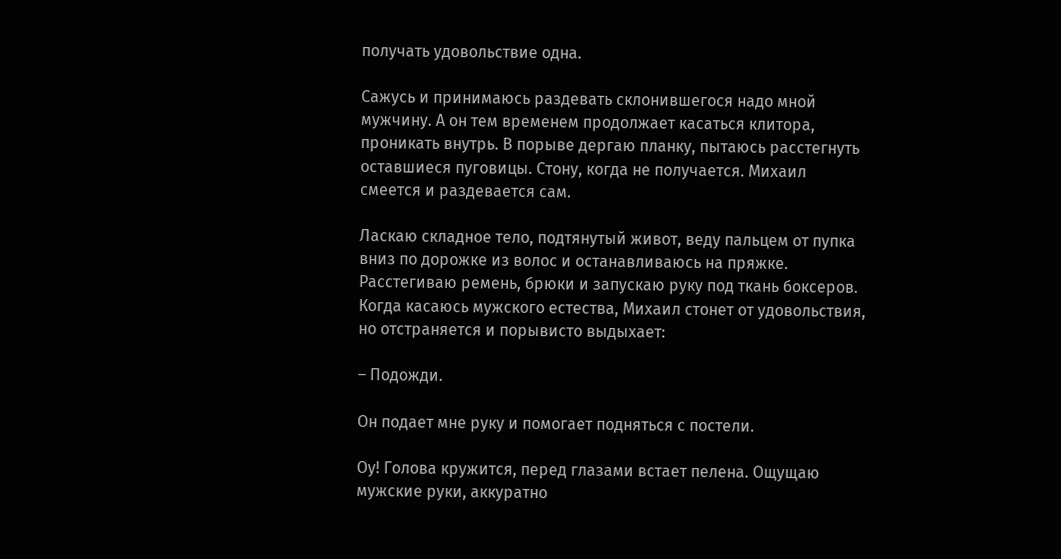получать удовольствие одна.

Сажусь и принимаюсь раздевать склонившегося надо мной мужчину. А он тем временем продолжает касаться клитора, проникать внутрь. В порыве дергаю планку, пытаюсь расстегнуть оставшиеся пуговицы. Стону, когда не получается. Михаил смеется и раздевается сам.

Ласкаю складное тело, подтянутый живот, веду пальцем от пупка вниз по дорожке из волос и останавливаюсь на пряжке. Расстегиваю ремень, брюки и запускаю руку под ткань боксеров. Когда касаюсь мужского естества, Михаил стонет от удовольствия, но отстраняется и порывисто выдыхает:

– Подожди.

Он подает мне руку и помогает подняться с постели.

Оу! Голова кружится, перед глазами встает пелена. Ощущаю мужские руки, аккуратно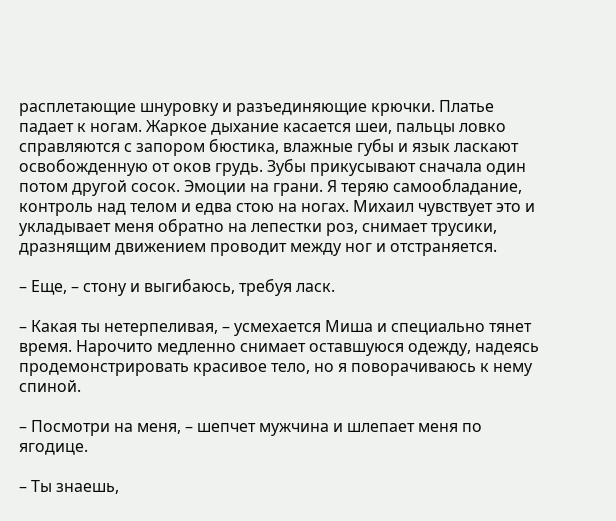расплетающие шнуровку и разъединяющие крючки. Платье падает к ногам. Жаркое дыхание касается шеи, пальцы ловко справляются с запором бюстика, влажные губы и язык ласкают освобожденную от оков грудь. Зубы прикусывают сначала один потом другой сосок. Эмоции на грани. Я теряю самообладание, контроль над телом и едва стою на ногах. Михаил чувствует это и укладывает меня обратно на лепестки роз, снимает трусики, дразнящим движением проводит между ног и отстраняется.

– Еще, – стону и выгибаюсь, требуя ласк.

– Какая ты нетерпеливая, – усмехается Миша и специально тянет время. Нарочито медленно снимает оставшуюся одежду, надеясь продемонстрировать красивое тело, но я поворачиваюсь к нему спиной.

– Посмотри на меня, – шепчет мужчина и шлепает меня по ягодице.

– Ты знаешь,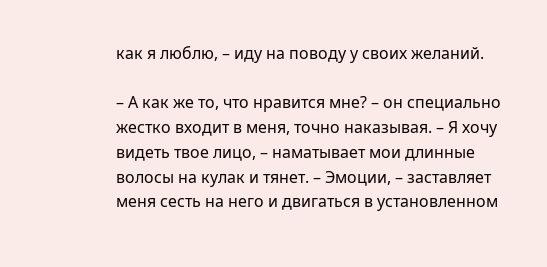как я люблю, – иду на поводу у своих желаний.

– А как же то, что нравится мне? – он специально жестко входит в меня, точно наказывая. – Я хочу видеть твое лицо, – наматывает мои длинные волосы на кулак и тянет. – Эмоции, – заставляет меня сесть на него и двигаться в установленном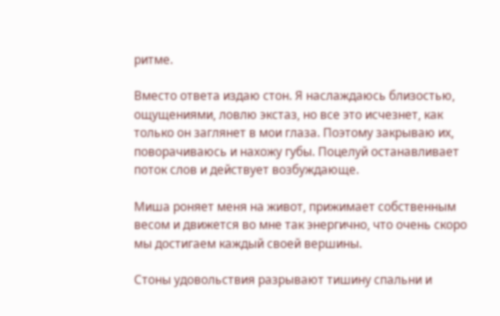ритме.

Вместо ответа издаю стон. Я наслаждаюсь близостью, ощущениями, ловлю экстаз, но все это исчезнет, как только он заглянет в мои глаза. Поэтому закрываю их, поворачиваюсь и нахожу губы. Поцелуй останавливает поток слов и действует возбуждающе.

Миша роняет меня на живот, прижимает собственным весом и движется во мне так энергично, что очень скоро мы достигаем каждый своей вершины.

Стоны удовольствия разрывают тишину спальни и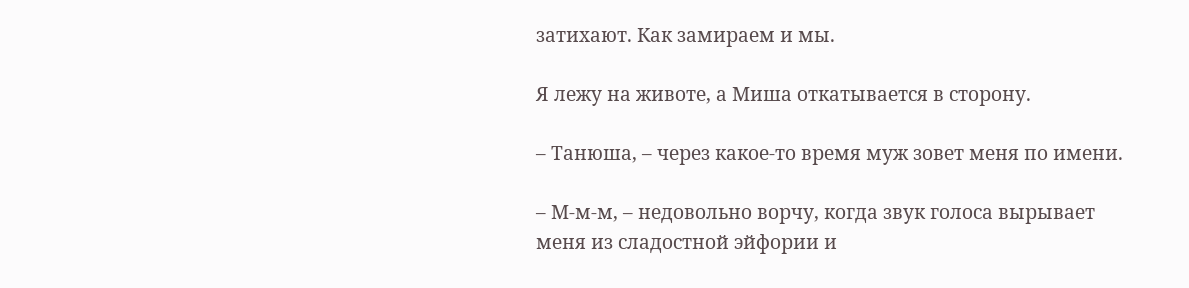затихают. Как замираем и мы.

Я лежу на животе, а Миша откатывается в сторону.

– Танюша, – через какое-то время муж зовет меня по имени.

– М-м-м, – недовольно ворчу, когда звук голоса вырывает меня из сладостной эйфории и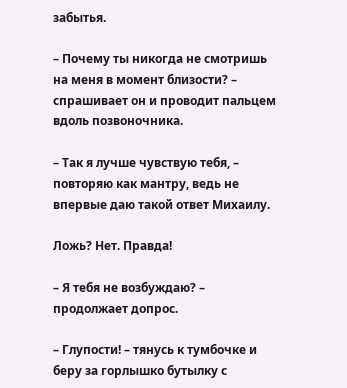забытья.

– Почему ты никогда не смотришь на меня в момент близости? – спрашивает он и проводит пальцем вдоль позвоночника.

– Так я лучше чувствую тебя, – повторяю как мантру, ведь не впервые даю такой ответ Михаилу.

Ложь? Нет. Правда!

– Я тебя не возбуждаю? – продолжает допрос.

– Глупости! – тянусь к тумбочке и беру за горлышко бутылку с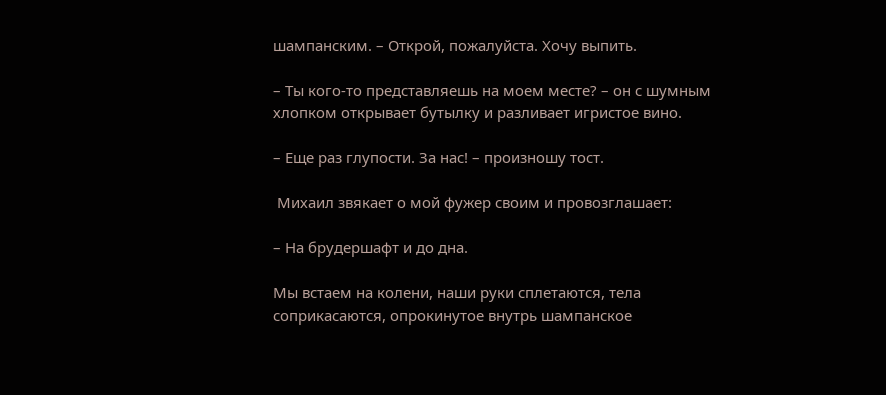шампанским. – Открой, пожалуйста. Хочу выпить.

– Ты кого-то представляешь на моем месте? – он с шумным хлопком открывает бутылку и разливает игристое вино.

– Еще раз глупости. За нас! – произношу тост.

 Михаил звякает о мой фужер своим и провозглашает:

– На брудершафт и до дна.

Мы встаем на колени, наши руки сплетаются, тела соприкасаются, опрокинутое внутрь шампанское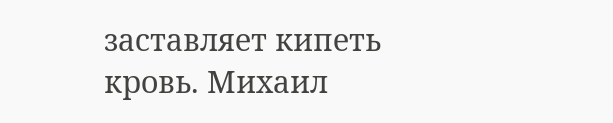заставляет кипеть кровь. Михаил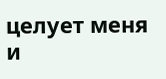целует меня и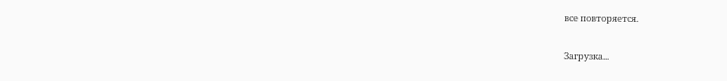все повторяется.

Загрузка...